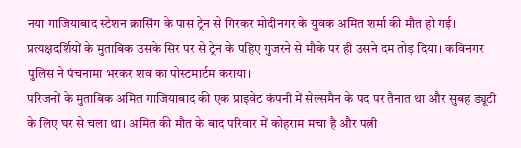नया गाजियाबाद स्टेशन क्रासिंग के पास ट्रेन से गिरकर मोदीनगर के युवक अमित शर्मा की मौत हो गई। प्रत्यक्षदर्शियों के मुताबिक उसके सिर पर से ट्रेन के पहिए गुजरने से मौके पर ही उसने दम तोड़ दिया। कविनगर पुलिस ने पंचनामा भरकर शव का पोस्टमार्टम कराया।
परिजनों के मुताबिक अमित गाजियाबाद की एक प्राइवेट कंपनी में सेल्समैन के पद पर तैनात था और सुबह ड्यूटी के लिए घर से चला था। अमित की मौत के बाद परिवार में कोहराम मचा है और पत्नी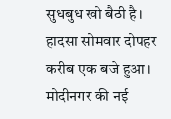सुधबुध खो बैठी है।
हादसा सोमवार दोपहर करीब एक बजे हुआ। मोदीनगर की नई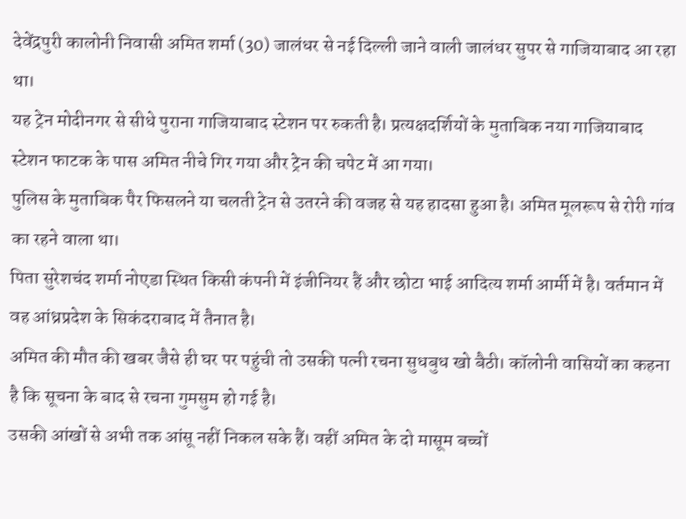देवेंद्रपुरी कालोनी निवासी अमित शर्मा (30) जालंधर से नई दिल्ली जाने वाली जालंधर सुपर से गाजियाबाद आ रहा था।
यह ट्रेन मोदीनगर से सीधे पुराना गाजियाबाद स्टेशन पर रुकती है। प्रत्यक्षदर्शियों के मुताबिक नया गाजियाबाद स्टेशन फाटक के पास अमित नीचे गिर गया और ट्रेन की चपेट में आ गया।
पुलिस के मुताबिक पैर फिसलने या चलती ट्रेन से उतरने की वजह से यह हादसा हुआ है। अमित मूलरूप से रोरी गांव का रहने वाला था।
पिता सुरेशचंद शर्मा नोएडा स्थित किसी कंपनी में इंजीनियर हैं और छोटा भाई आदित्य शर्मा आर्मी में है। वर्तमान में वह आंध्रप्रदेश के सिकंदराबाद में तैनात है।
अमित की मौत की खबर जैसे ही घर पर पहुंची तो उसकी पत्नी रचना सुधबुध खो बैठी। कॉलोनी वासियों का कहना है कि सूचना के बाद से रचना गुमसुम हो गई है।
उसकी आंखों से अभी तक आंसू नहीं निकल सके हैं। वहीं अमित के दो मासूम बच्चों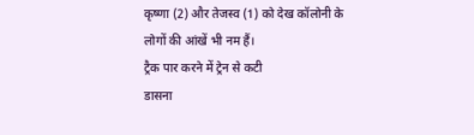कृष्णा (2) और तेजस्व (1) को देख कॉलोनी के लोगों की आंखें भी नम हैं।
ट्रैक पार करने में ट्रेन से कटी
डासना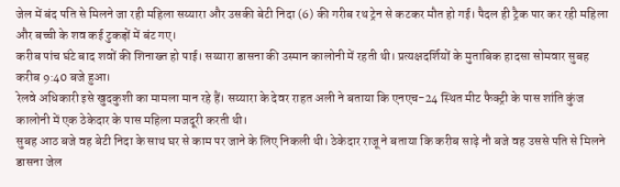जेल में बंद पति से मिलने जा रही महिला सय्यारा और उसकी बेटी निदा (6) की गरीब रथ ट्रेन से कटकर मौत हो गई। पैदल ही ट्रैक पार कर रही महिला और बच्ची के शव कई टुकड़ों में बंट गए।
करीब पांच घंटे बाद शवों की शिनाख्त हो पाई। सय्यारा डासना की उस्मान कालोनी में रहती थी। प्रत्यक्षदर्शियों के मुताबिक हादसा सोमवार सुबह करीब 9:40 बजे हुआ।
रेलवे अधिकारी इसे खुदकुशी का मामला मान रहे हैं। सय्यारा के देवर राहत अली ने बताया कि एनएच-24 स्थित मीट फैक्ट्री के पास शांति कुंज कालोनी में एक ठेकेदार के पास महिला मजदूरी करती थी।
सुबह आठ बजे वह बेटी निदा के साथ घर से काम पर जाने के लिए निकली थी। ठेकेदार राजू ने बताया कि करीब साढ़े नौ बजे वह उससे पति से मिलने डासना जेल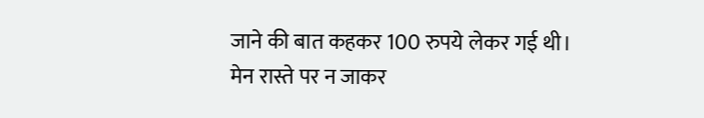जाने की बात कहकर 100 रुपये लेकर गई थी।
मेन रास्ते पर न जाकर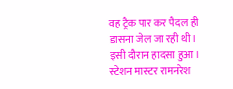वह ट्रैक पार कर पैदल ही डासना जेल जा रही थी। इसी दौरान हादसा हुआ। स्टेशन मास्टर रामनरेश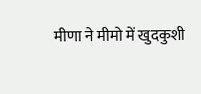मीणा ने मीमो में खुदकुशी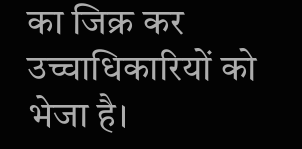का जिक्र कर उच्चाधिकारियों को भेजा है।